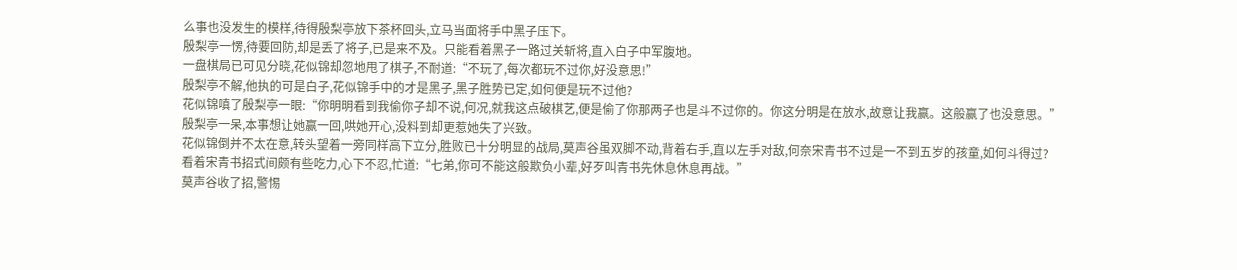么事也没发生的模样,待得殷梨亭放下茶杯回头,立马当面将手中黑子压下。
殷梨亭一愣,待要回防,却是丢了将子,已是来不及。只能看着黑子一路过关斩将,直入白子中军腹地。
一盘棋局已可见分晓,花似锦却忽地甩了棋子,不耐道:“不玩了,每次都玩不过你,好没意思!”
殷梨亭不解,他执的可是白子,花似锦手中的才是黑子,黑子胜势已定,如何便是玩不过他?
花似锦嗔了殷梨亭一眼:“你明明看到我偷你子却不说,何况,就我这点破棋艺,便是偷了你那两子也是斗不过你的。你这分明是在放水,故意让我赢。这般赢了也没意思。”
殷梨亭一呆,本事想让她赢一回,哄她开心,没料到却更惹她失了兴致。
花似锦倒并不太在意,转头望着一旁同样高下立分,胜败已十分明显的战局,莫声谷虽双脚不动,背着右手,直以左手对敌,何奈宋青书不过是一不到五岁的孩童,如何斗得过?
看着宋青书招式间颇有些吃力,心下不忍,忙道:“七弟,你可不能这般欺负小辈,好歹叫青书先休息休息再战。”
莫声谷收了招,警惕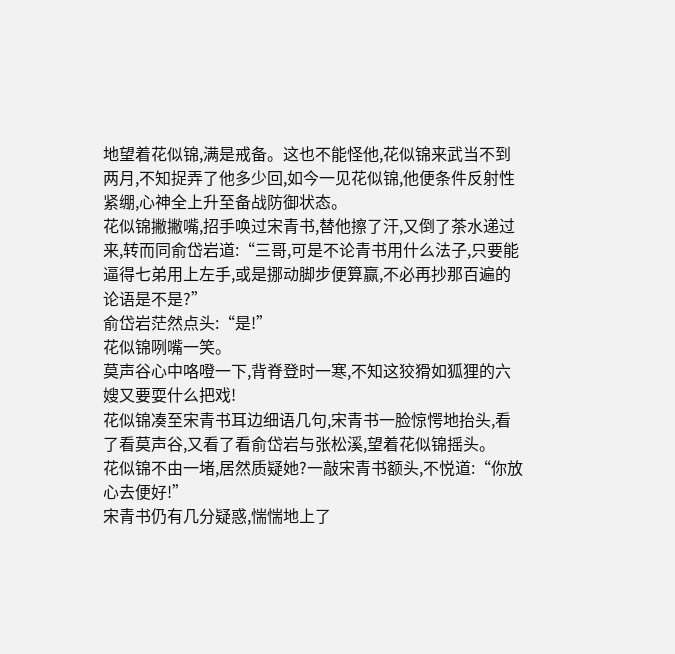地望着花似锦,满是戒备。这也不能怪他,花似锦来武当不到两月,不知捉弄了他多少回,如今一见花似锦,他便条件反射性紧绷,心神全上升至备战防御状态。
花似锦撇撇嘴,招手唤过宋青书,替他擦了汗,又倒了茶水递过来,转而同俞岱岩道:“三哥,可是不论青书用什么法子,只要能逼得七弟用上左手,或是挪动脚步便算赢,不必再抄那百遍的论语是不是?”
俞岱岩茫然点头:“是!”
花似锦咧嘴一笑。
莫声谷心中咯噔一下,背脊登时一寒,不知这狡猾如狐狸的六嫂又要耍什么把戏!
花似锦凑至宋青书耳边细语几句,宋青书一脸惊愕地抬头,看了看莫声谷,又看了看俞岱岩与张松溪,望着花似锦摇头。
花似锦不由一堵,居然质疑她?一敲宋青书额头,不悦道:“你放心去便好!”
宋青书仍有几分疑惑,惴惴地上了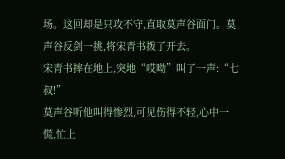场。这回却是只攻不守,直取莫声谷面门。莫声谷反剑一挑,将宋青书拨了开去。
宋青书摔在地上,突地“哎呦”叫了一声:“七叔!”
莫声谷听他叫得惨烈,可见伤得不轻,心中一慌,忙上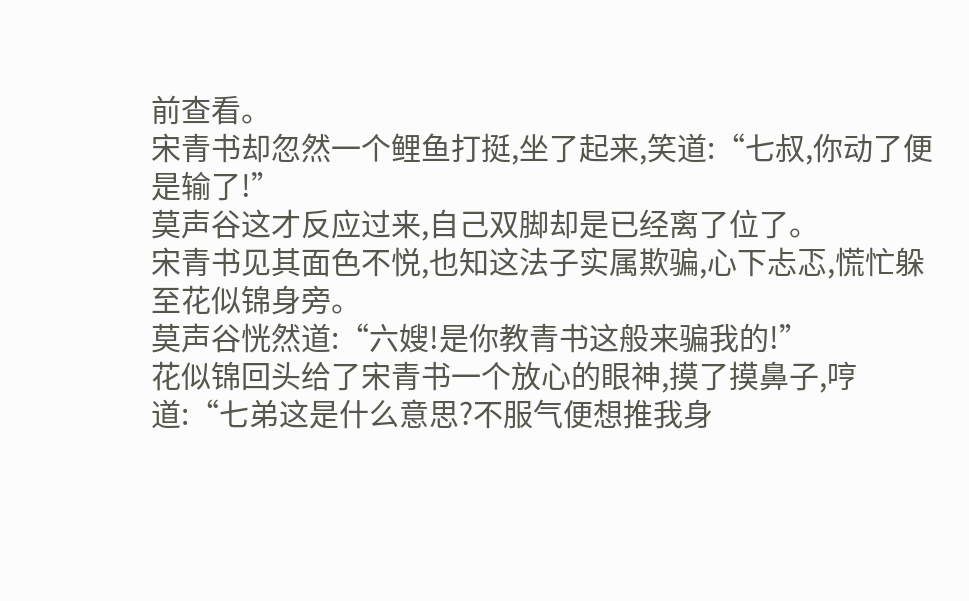前查看。
宋青书却忽然一个鲤鱼打挺,坐了起来,笑道:“七叔,你动了便是输了!”
莫声谷这才反应过来,自己双脚却是已经离了位了。
宋青书见其面色不悦,也知这法子实属欺骗,心下忐忑,慌忙躲至花似锦身旁。
莫声谷恍然道:“六嫂!是你教青书这般来骗我的!”
花似锦回头给了宋青书一个放心的眼神,摸了摸鼻子,哼道:“七弟这是什么意思?不服气便想推我身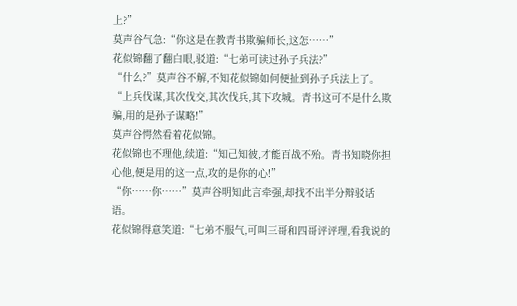上?”
莫声谷气急:“你这是在教青书欺骗师长,这怎……”
花似锦翻了翻白眼,驳道:“七弟可读过孙子兵法?”
“什么?”莫声谷不解,不知花似锦如何便扯到孙子兵法上了。
“上兵伐谋,其次伐交,其次伐兵,其下攻城。青书这可不是什么欺骗,用的是孙子谋略!”
莫声谷愕然看着花似锦。
花似锦也不理他,续道:“知己知彼,才能百战不殆。青书知晓你担心他,便是用的这一点,攻的是你的心!”
“你……你……”莫声谷明知此言牵强,却找不出半分辩驳话语。
花似锦得意笑道:“七弟不服气,可叫三哥和四哥评评理,看我说的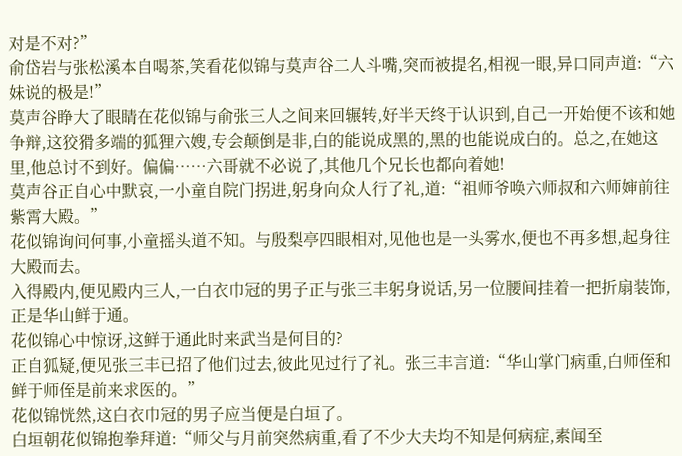对是不对?”
俞岱岩与张松溪本自喝茶,笑看花似锦与莫声谷二人斗嘴,突而被提名,相视一眼,异口同声道:“六妹说的极是!”
莫声谷睁大了眼睛在花似锦与俞张三人之间来回辗转,好半天终于认识到,自己一开始便不该和她争辩,这狡猾多端的狐狸六嫂,专会颠倒是非,白的能说成黑的,黑的也能说成白的。总之,在她这里,他总讨不到好。偏偏……六哥就不必说了,其他几个兄长也都向着她!
莫声谷正自心中默哀,一小童自院门拐进,躬身向众人行了礼,道:“祖师爷唤六师叔和六师婶前往紫霄大殿。”
花似锦询问何事,小童摇头道不知。与殷梨亭四眼相对,见他也是一头雾水,便也不再多想,起身往大殿而去。
入得殿内,便见殿内三人,一白衣巾冠的男子正与张三丰躬身说话,另一位腰间挂着一把折扇装饰,正是华山鲜于通。
花似锦心中惊讶,这鲜于通此时来武当是何目的?
正自狐疑,便见张三丰已招了他们过去,彼此见过行了礼。张三丰言道:“华山掌门病重,白师侄和鲜于师侄是前来求医的。”
花似锦恍然,这白衣巾冠的男子应当便是白垣了。
白垣朝花似锦抱拳拜道:“师父与月前突然病重,看了不少大夫均不知是何病症,素闻至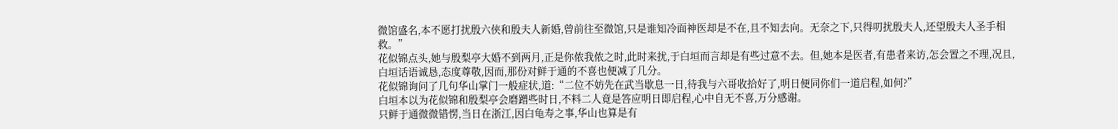微馆盛名,本不愿打扰殷六侠和殷夫人新婚,曾前往至微馆,只是谁知冷面神医却是不在,且不知去向。无奈之下,只得叨扰殷夫人,还望殷夫人圣手相救。”
花似锦点头,她与殷梨亭大婚不到两月,正是你侬我侬之时,此时来扰,于白垣而言却是有些过意不去。但,她本是医者,有患者来访,怎会置之不理,况且,白垣话语诚恳,态度尊敬,因而,那份对鲜于通的不喜也便减了几分。
花似锦询问了几句华山掌门一般症状,道:“二位不妨先在武当歇息一日,待我与六哥收拾好了,明日便同你们一道启程,如何?”
白垣本以为花似锦和殷梨亭会磨蹭些时日,不料二人竟是答应明日即启程,心中自无不喜,万分感谢。
只鲜于通微微错愣,当日在浙江,因白龟寿之事,华山也算是有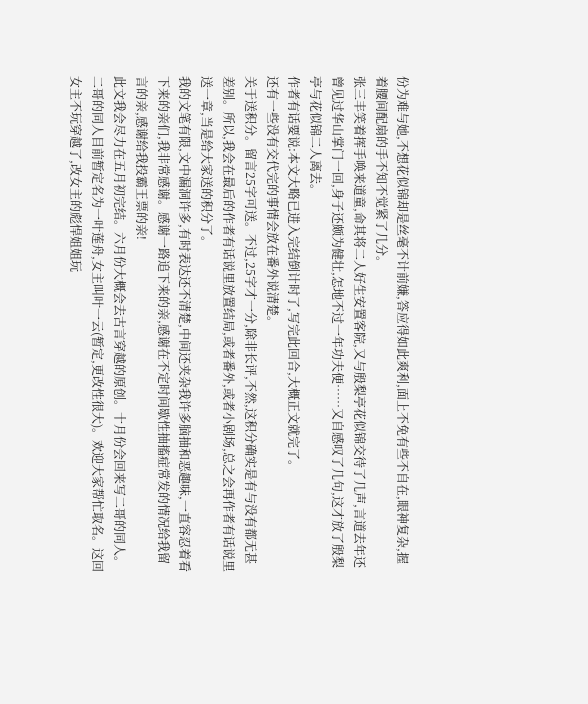份为难与她,不想花似锦却是丝毫不计前嫌,答应得如此爽利,面上不免有些不自在,眼神复杂,握着腰间配扇的手不知不觉紧了几分。
张三丰笑着挥手唤来道童,命其将二人好生安置客院,又与殷梨亭花似锦交待了几声,言道去年还曾见过华山掌门一回,身子还颇为健壮,怎地不过一年功夫便……又自感叹了几句,这才放了殷梨亭与花似锦二人离去。
作者有话要说:本文大略已进入完结倒计时了,写完此回合,大概正文就完了。
还有一些没有交代完的事情会放在番外说清楚。
关于送积分。留言25字可送。不过,25字才一分,除非长评,不然,这积分确实是有与没有都无甚差别。所以,我会在最后的作者有话说里放置结局,或者番外,或者小剧场,总之会再作者有话说里送一章,当是给大家送的积分了。
我的文笔有限,文中漏洞许多,有时表达还不清楚,中间还夹杂我许多脑抽和恶趣味,一直容忍着看下来的亲们,我非常感谢。感谢一路追下来的亲,感谢在不定时间歇性抽搐症常发的情况给我留言的亲,感谢给我投霸王票的亲!
此文我会尽力在五月初完结。六月份大概会去古言穿越的原创。十月份会回来写二哥的同人。
二哥的同人目前暂定名为一叶莲舟,女主叫叶一云(暂定,更改性很大)。欢迎大家帮忙取名。这回女主不玩穿越了,改女主的彪悍姐姐玩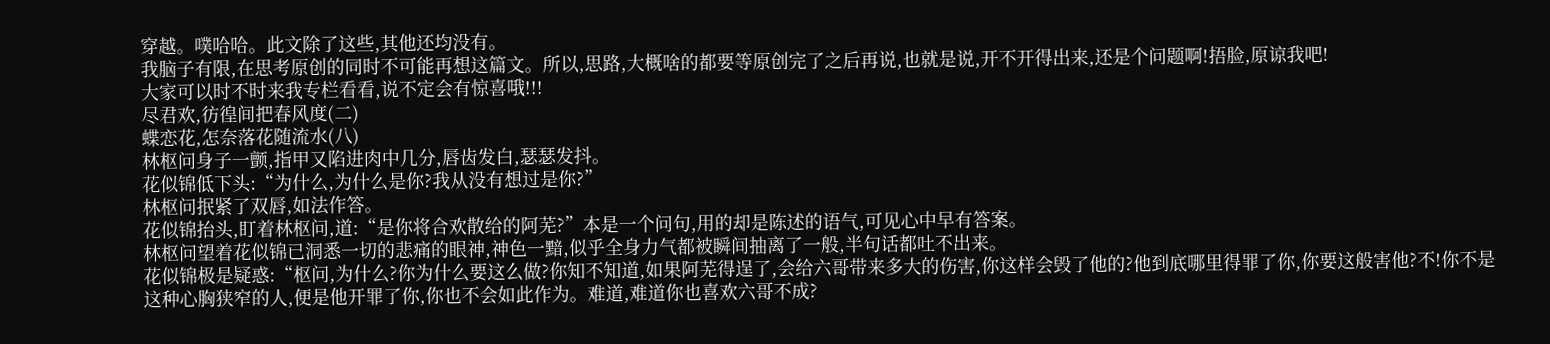穿越。噗哈哈。此文除了这些,其他还均没有。
我脑子有限,在思考原创的同时不可能再想这篇文。所以,思路,大概啥的都要等原创完了之后再说,也就是说,开不开得出来,还是个问题啊!捂脸,原谅我吧!
大家可以时不时来我专栏看看,说不定会有惊喜哦!!!
尽君欢,彷徨间把春风度(二)
蝶恋花,怎奈落花随流水(八)
林枢问身子一颤,指甲又陷进肉中几分,唇齿发白,瑟瑟发抖。
花似锦低下头:“为什么,为什么是你?我从没有想过是你?”
林枢问抿紧了双唇,如法作答。
花似锦抬头,盯着林枢问,道:“是你将合欢散给的阿芜?”本是一个问句,用的却是陈述的语气,可见心中早有答案。
林枢问望着花似锦已洞悉一切的悲痛的眼神,神色一黯,似乎全身力气都被瞬间抽离了一般,半句话都吐不出来。
花似锦极是疑惑:“枢问,为什么?你为什么要这么做?你知不知道,如果阿芜得逞了,会给六哥带来多大的伤害,你这样会毁了他的?他到底哪里得罪了你,你要这般害他?不!你不是这种心胸狭窄的人,便是他开罪了你,你也不会如此作为。难道,难道你也喜欢六哥不成?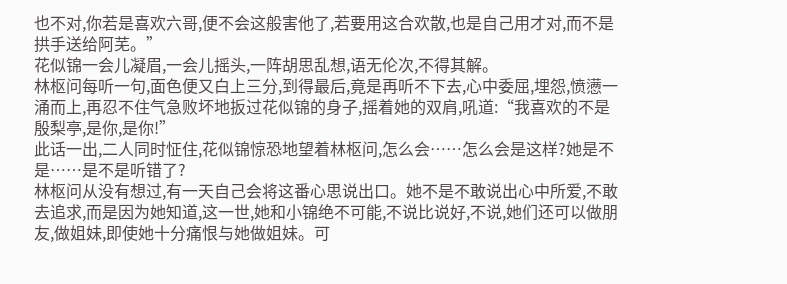也不对,你若是喜欢六哥,便不会这般害他了,若要用这合欢散,也是自己用才对,而不是拱手送给阿芜。”
花似锦一会儿凝眉,一会儿摇头,一阵胡思乱想,语无伦次,不得其解。
林枢问每听一句,面色便又白上三分,到得最后,竟是再听不下去,心中委屈,埋怨,愤懑一涌而上,再忍不住气急败坏地扳过花似锦的身子,摇着她的双肩,吼道:“我喜欢的不是殷梨亭,是你,是你!”
此话一出,二人同时怔住,花似锦惊恐地望着林枢问,怎么会……怎么会是这样?她是不是……是不是听错了?
林枢问从没有想过,有一天自己会将这番心思说出口。她不是不敢说出心中所爱,不敢去追求,而是因为她知道,这一世,她和小锦绝不可能,不说比说好,不说,她们还可以做朋友,做姐妹,即使她十分痛恨与她做姐妹。可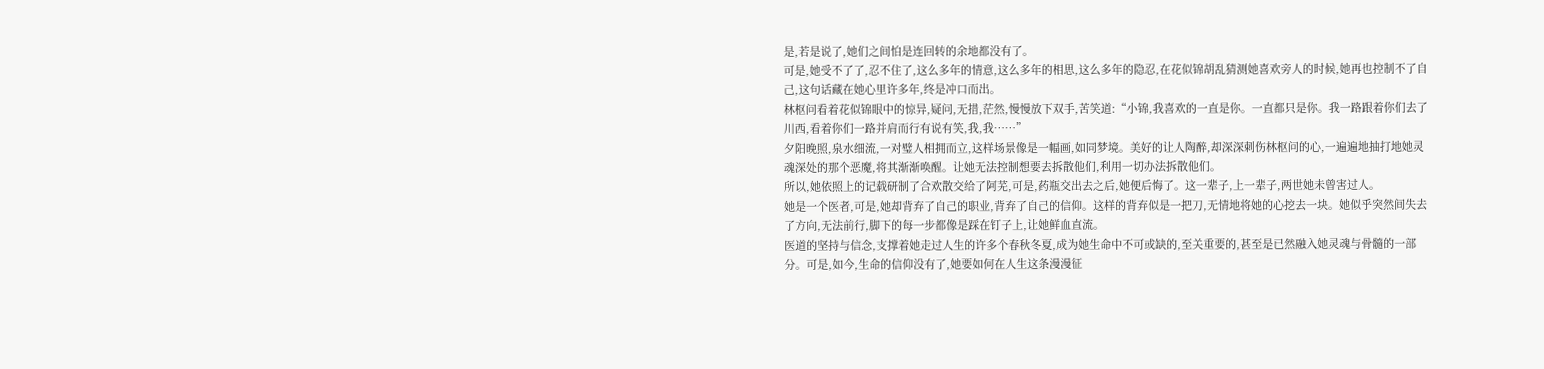是,若是说了,她们之间怕是连回转的余地都没有了。
可是,她受不了了,忍不住了,这么多年的情意,这么多年的相思,这么多年的隐忍,在花似锦胡乱猜测她喜欢旁人的时候,她再也控制不了自己,这句话藏在她心里许多年,终是冲口而出。
林枢问看着花似锦眼中的惊异,疑问,无措,茫然,慢慢放下双手,苦笑道:“小锦,我喜欢的一直是你。一直都只是你。我一路跟着你们去了川西,看着你们一路并肩而行有说有笑,我,我……”
夕阳晚照,泉水细流,一对璧人相拥而立,这样场景像是一幅画,如同梦境。美好的让人陶醉,却深深刺伤林枢问的心,一遍遍地抽打地她灵魂深处的那个恶魔,将其渐渐唤醒。让她无法控制想要去拆散他们,利用一切办法拆散他们。
所以,她依照上的记载研制了合欢散交给了阿芜,可是,药瓶交出去之后,她便后悔了。这一辈子,上一辈子,两世她未曾害过人。
她是一个医者,可是,她却背弃了自己的职业,背弃了自己的信仰。这样的背弃似是一把刀,无情地将她的心挖去一块。她似乎突然间失去了方向,无法前行,脚下的每一步都像是踩在钉子上,让她鲜血直流。
医道的坚持与信念,支撑着她走过人生的许多个春秋冬夏,成为她生命中不可或缺的,至关重要的,甚至是已然融入她灵魂与骨髓的一部分。可是,如今,生命的信仰没有了,她要如何在人生这条漫漫征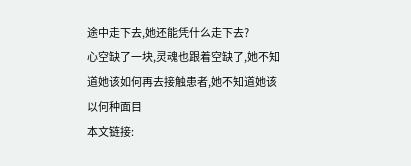途中走下去,她还能凭什么走下去?
心空缺了一块,灵魂也跟着空缺了,她不知道她该如何再去接触患者,她不知道她该以何种面目
本文链接: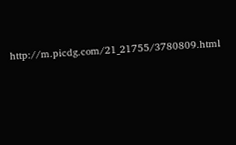http://m.picdg.com/21_21755/3780809.html